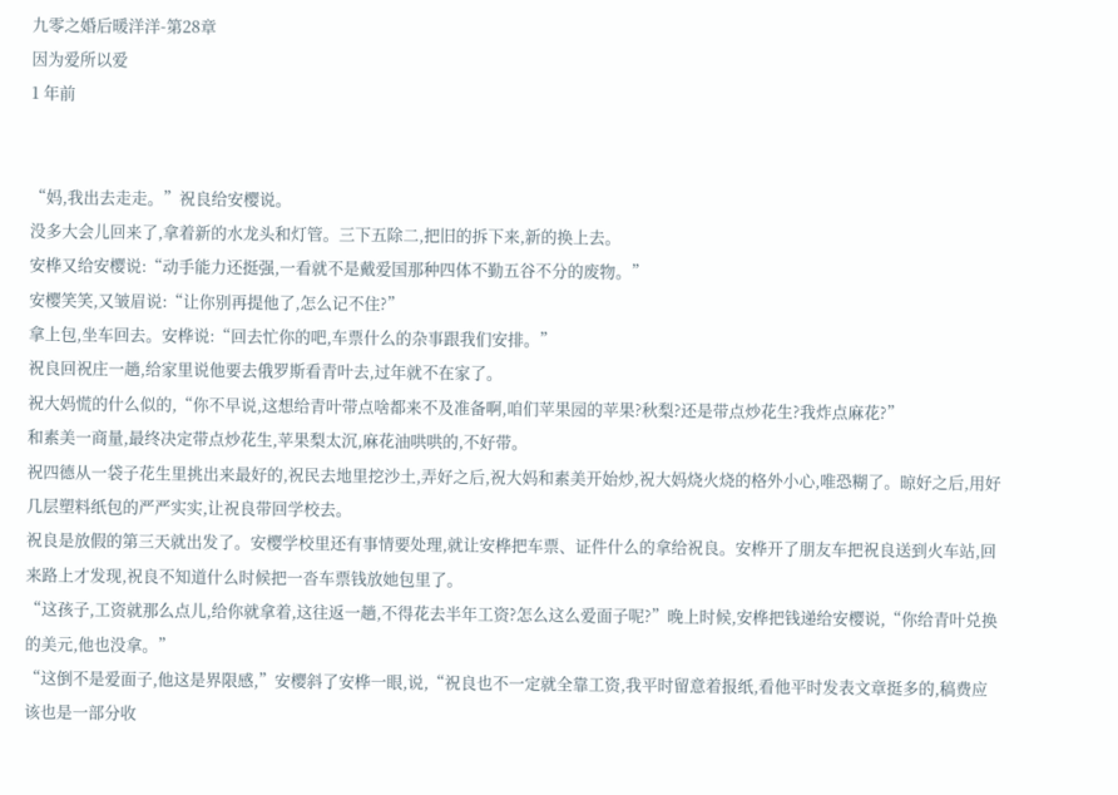九零之婚后暖洋洋-第28章
因为爱所以爱
1 年前


“妈,我出去走走。”祝良给安樱说。
没多大会儿回来了,拿着新的水龙头和灯管。三下五除二,把旧的拆下来,新的换上去。
安桦又给安樱说:“动手能力还挺强,一看就不是戴爱国那种四体不勤五谷不分的废物。”
安樱笑笑,又皱眉说:“让你别再提他了,怎么记不住?”
拿上包,坐车回去。安桦说:“回去忙你的吧,车票什么的杂事跟我们安排。”
祝良回祝庄一趟,给家里说他要去俄罗斯看青叶去,过年就不在家了。
祝大妈慌的什么似的,“你不早说,这想给青叶带点啥都来不及准备啊,咱们苹果园的苹果?秋梨?还是带点炒花生?我炸点麻花?”
和素美一商量,最终决定带点炒花生,苹果梨太沉,麻花油哄哄的,不好带。
祝四德从一袋子花生里挑出来最好的,祝民去地里挖沙土,弄好之后,祝大妈和素美开始炒,祝大妈烧火烧的格外小心,唯恐糊了。晾好之后,用好几层塑料纸包的严严实实,让祝良带回学校去。
祝良是放假的第三天就出发了。安樱学校里还有事情要处理,就让安桦把车票、证件什么的拿给祝良。安桦开了朋友车把祝良送到火车站,回来路上才发现,祝良不知道什么时候把一沓车票钱放她包里了。
“这孩子,工资就那么点儿,给你就拿着,这往返一趟,不得花去半年工资?怎么这么爱面子呢?”晚上时候,安桦把钱递给安樱说,“你给青叶兑换的美元,他也没拿。”
“这倒不是爱面子,他这是界限感,”安樱斜了安桦一眼,说,“祝良也不一定就全靠工资,我平时留意着报纸,看他平时发表文章挺多的,稿费应该也是一部分收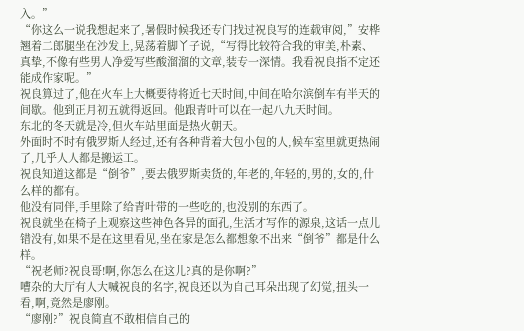入。”
“你这么一说我想起来了,暑假时候我还专门找过祝良写的连载审阅,”安桦翘着二郎腿坐在沙发上,晃荡着脚丫子说,“写得比较符合我的审美,朴素、真挚,不像有些男人净爱写些酸溜溜的文章,装专一深情。我看祝良指不定还能成作家呢。”
祝良算过了,他在火车上大概要待将近七天时间,中间在哈尔滨倒车有半天的间歇。他到正月初五就得返回。他跟青叶可以在一起八九天时间。
东北的冬天就是冷,但火车站里面是热火朝天。
外面时不时有俄罗斯人经过,还有各种背着大包小包的人,候车室里就更热闹了,几乎人人都是搬运工。
祝良知道这都是“倒爷”,要去俄罗斯卖货的,年老的,年轻的,男的,女的,什么样的都有。
他没有同伴,手里除了给青叶带的一些吃的,也没别的东西了。
祝良就坐在椅子上观察这些神色各异的面孔,生活才写作的源泉,这话一点儿错没有,如果不是在这里看见,坐在家是怎么都想象不出来“倒爷”都是什么样。
“祝老师?祝良哥!啊,你怎么在这儿?真的是你啊?”
嘈杂的大厅有人大喊祝良的名字,祝良还以为自己耳朵出现了幻觉,扭头一看,啊,竟然是廖刚。
“廖刚?”祝良简直不敢相信自己的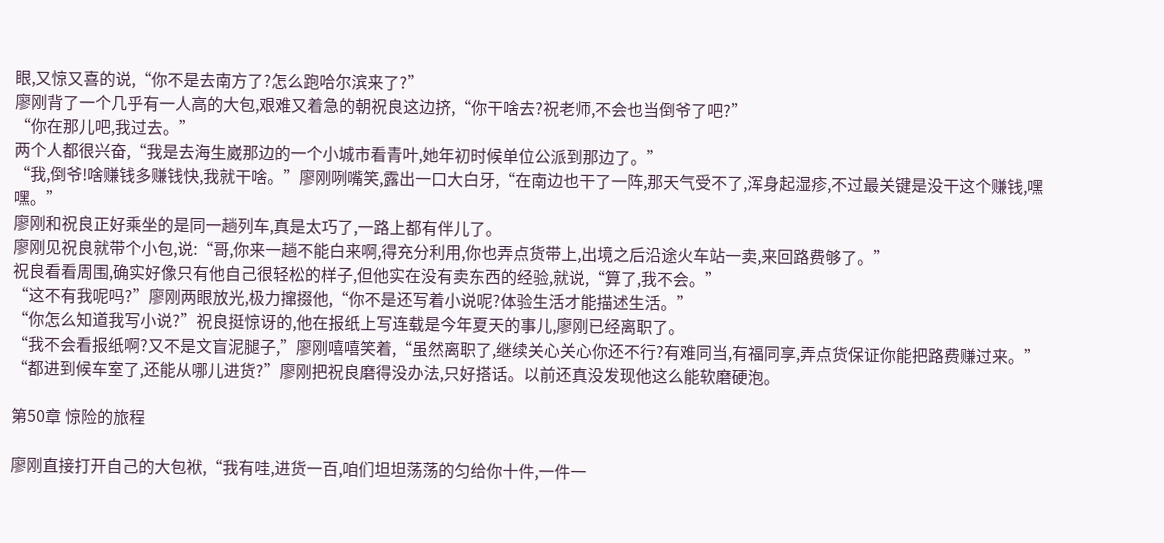眼,又惊又喜的说,“你不是去南方了?怎么跑哈尔滨来了?”
廖刚背了一个几乎有一人高的大包,艰难又着急的朝祝良这边挤,“你干啥去?祝老师,不会也当倒爷了吧?”
“你在那儿吧,我过去。”
两个人都很兴奋,“我是去海生崴那边的一个小城市看青叶,她年初时候单位公派到那边了。”
“我,倒爷!啥赚钱多赚钱快,我就干啥。”廖刚咧嘴笑,露出一口大白牙,“在南边也干了一阵,那天气受不了,浑身起湿疹,不过最关键是没干这个赚钱,嘿嘿。”
廖刚和祝良正好乘坐的是同一趟列车,真是太巧了,一路上都有伴儿了。
廖刚见祝良就带个小包,说:“哥,你来一趟不能白来啊,得充分利用,你也弄点货带上,出境之后沿途火车站一卖,来回路费够了。”
祝良看看周围,确实好像只有他自己很轻松的样子,但他实在没有卖东西的经验,就说,“算了,我不会。”
“这不有我呢吗?”廖刚两眼放光,极力撺掇他,“你不是还写着小说呢?体验生活才能描述生活。”
“你怎么知道我写小说?”祝良挺惊讶的,他在报纸上写连载是今年夏天的事儿,廖刚已经离职了。
“我不会看报纸啊?又不是文盲泥腿子,”廖刚嘻嘻笑着,“虽然离职了,继续关心关心你还不行?有难同当,有福同享,弄点货保证你能把路费赚过来。”
“都进到候车室了,还能从哪儿进货?”廖刚把祝良磨得没办法,只好搭话。以前还真没发现他这么能软磨硬泡。

第50章 惊险的旅程

廖刚直接打开自己的大包袱,“我有哇,进货一百,咱们坦坦荡荡的匀给你十件,一件一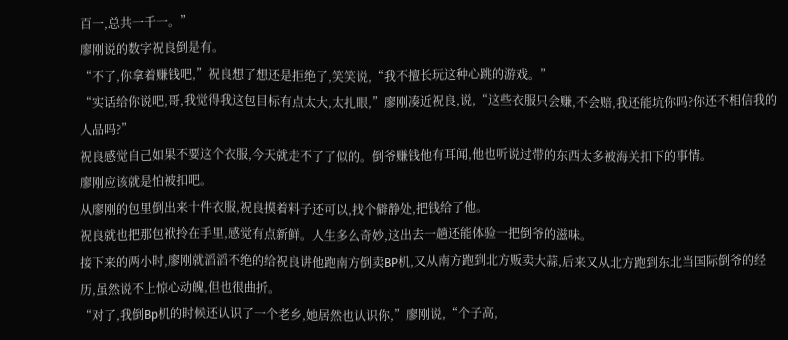百一,总共一千一。”
廖刚说的数字祝良倒是有。
“不了,你拿着赚钱吧,”祝良想了想还是拒绝了,笑笑说,“我不擅长玩这种心跳的游戏。”
“实话给你说吧,哥,我觉得我这包目标有点太大,太扎眼,”廖刚凑近祝良,说,“这些衣服只会赚,不会赔,我还能坑你吗?你还不相信我的人品吗?”
祝良感觉自己如果不要这个衣服,今天就走不了了似的。倒爷赚钱他有耳闻,他也听说过带的东西太多被海关扣下的事情。
廖刚应该就是怕被扣吧。
从廖刚的包里倒出来十件衣服,祝良摸着料子还可以,找个僻静处,把钱给了他。
祝良就也把那包袱拎在手里,感觉有点新鲜。人生多么奇妙,这出去一趟还能体验一把倒爷的滋味。
接下来的两小时,廖刚就滔滔不绝的给祝良讲他跑南方倒卖BP机,又从南方跑到北方贩卖大蒜,后来又从北方跑到东北当国际倒爷的经历,虽然说不上惊心动魄,但也很曲折。
“对了,我倒Bp机的时候还认识了一个老乡,她居然也认识你,”廖刚说,“个子高,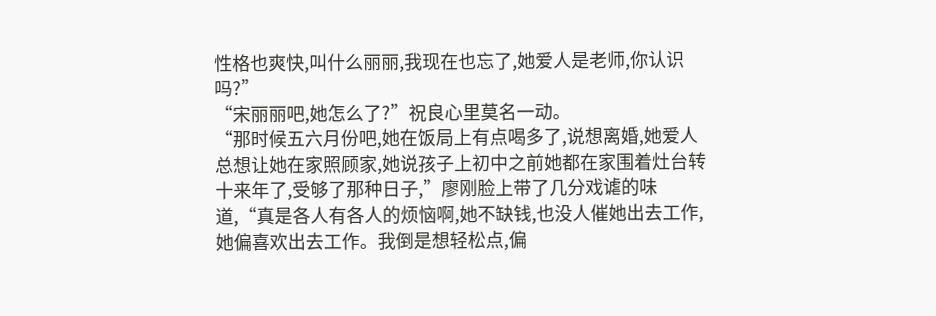性格也爽快,叫什么丽丽,我现在也忘了,她爱人是老师,你认识吗?”
“宋丽丽吧,她怎么了?”祝良心里莫名一动。
“那时候五六月份吧,她在饭局上有点喝多了,说想离婚,她爱人总想让她在家照顾家,她说孩子上初中之前她都在家围着灶台转十来年了,受够了那种日子,”廖刚脸上带了几分戏谑的味道,“真是各人有各人的烦恼啊,她不缺钱,也没人催她出去工作,她偏喜欢出去工作。我倒是想轻松点,偏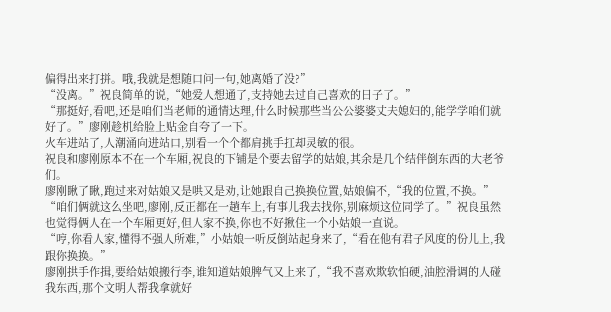偏得出来打拼。哦,我就是想随口问一句,她离婚了没?”
“没离。”祝良简单的说,“她爱人想通了,支持她去过自己喜欢的日子了。”
“那挺好,看吧,还是咱们当老师的通情达理,什么时候那些当公公婆婆丈夫媳妇的,能学学咱们就好了。”廖刚趁机给脸上贴金自夸了一下。
火车进站了,人潮涌向进站口,别看一个个都肩挑手扛却灵敏的很。
祝良和廖刚原本不在一个车厢,祝良的下铺是个要去留学的姑娘,其余是几个结伴倒东西的大老爷们。
廖刚瞅了瞅,跑过来对姑娘又是哄又是劝,让她跟自己换换位置,姑娘偏不,“我的位置,不换。”
“咱们俩就这么坐吧,廖刚,反正都在一趟车上,有事儿我去找你,别麻烦这位同学了。”祝良虽然也觉得俩人在一个车厢更好,但人家不换,你也不好揪住一个小姑娘一直说。
“哼,你看人家,懂得不强人所难,”小姑娘一听反倒站起身来了,“看在他有君子风度的份儿上,我跟你换换。”
廖刚拱手作揖,要给姑娘搬行李,谁知道姑娘脾气又上来了,“我不喜欢欺软怕硬,油腔滑调的人碰我东西,那个文明人帮我拿就好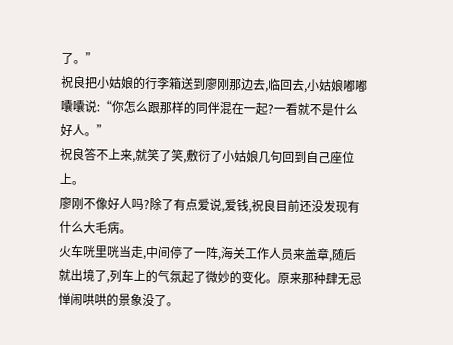了。”
祝良把小姑娘的行李箱送到廖刚那边去,临回去,小姑娘嘟嘟囔囔说:“你怎么跟那样的同伴混在一起?一看就不是什么好人。”
祝良答不上来,就笑了笑,敷衍了小姑娘几句回到自己座位上。
廖刚不像好人吗?除了有点爱说,爱钱,祝良目前还没发现有什么大毛病。
火车咣里咣当走,中间停了一阵,海关工作人员来盖章,随后就出境了,列车上的气氛起了微妙的变化。原来那种肆无忌惮闹哄哄的景象没了。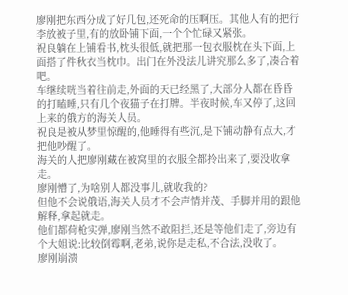廖刚把东西分成了好几包,还死命的压啊压。其他人有的把行李放被子里,有的放卧铺下面,一个个忙碌又紧张。
祝良躺在上铺看书,枕头很低,就把那一包衣服枕在头下面,上面搭了件秋衣当枕巾。出门在外没法儿讲究那么多了,凑合着吧。
车继续咣当着往前走,外面的天已经黑了,大部分人都在昏昏的打瞌睡,只有几个夜猫子在打牌。半夜时候,车又停了,这回上来的俄方的海关人员。
祝良是被从梦里惊醒的,他睡得有些沉,是下铺动静有点大,才把他吵醒了。
海关的人把廖刚藏在被窝里的衣服全都拎出来了,要没收拿走。
廖刚懵了,为啥别人都没事儿,就收我的?
但他不会说俄语,海关人员才不会声情并茂、手脚并用的跟他解释,拿起就走。
他们都荷枪实弹,廖刚当然不敢阻拦,还是等他们走了,旁边有个大姐说:比较倒霉啊,老弟,说你是走私,不合法,没收了。
廖刚崩溃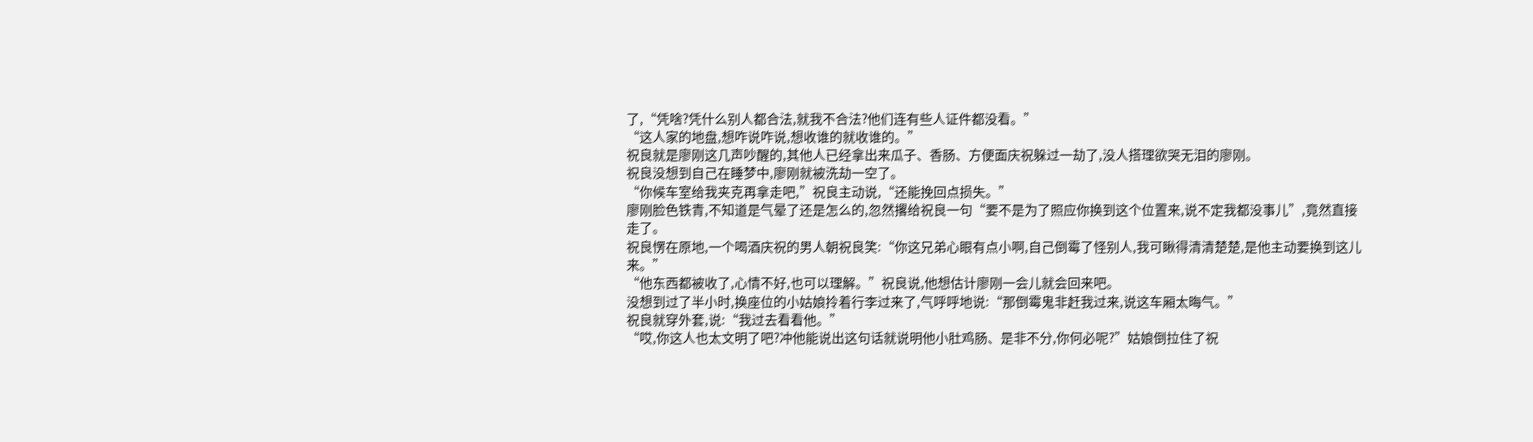了,“凭啥?凭什么别人都合法,就我不合法?他们连有些人证件都没看。”
“这人家的地盘,想咋说咋说,想收谁的就收谁的。”
祝良就是廖刚这几声吵醒的,其他人已经拿出来瓜子、香肠、方便面庆祝躲过一劫了,没人搭理欲哭无泪的廖刚。
祝良没想到自己在睡梦中,廖刚就被洗劫一空了。
“你候车室给我夹克再拿走吧,”祝良主动说,“还能挽回点损失。”
廖刚脸色铁青,不知道是气晕了还是怎么的,忽然撂给祝良一句“要不是为了照应你换到这个位置来,说不定我都没事儿”,竟然直接走了。
祝良愣在原地,一个喝酒庆祝的男人朝祝良笑:“你这兄弟心眼有点小啊,自己倒霉了怪别人,我可瞅得清清楚楚,是他主动要换到这儿来。”
“他东西都被收了,心情不好,也可以理解。”祝良说,他想估计廖刚一会儿就会回来吧。
没想到过了半小时,换座位的小姑娘拎着行李过来了,气呼呼地说:“那倒霉鬼非赶我过来,说这车厢太晦气。”
祝良就穿外套,说:“我过去看看他。”
“哎,你这人也太文明了吧?冲他能说出这句话就说明他小肚鸡肠、是非不分,你何必呢?”姑娘倒拉住了祝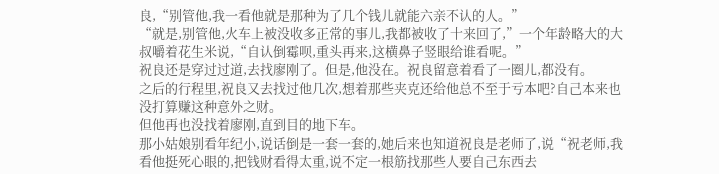良,“别管他,我一看他就是那种为了几个钱儿就能六亲不认的人。”
“就是,别管他,火车上被没收多正常的事儿,我都被收了十来回了,”一个年龄略大的大叔嚼着花生米说,“自认倒霉呗,重头再来,这横鼻子竖眼给谁看呢。”
祝良还是穿过过道,去找廖刚了。但是,他没在。祝良留意着看了一圈儿,都没有。
之后的行程里,祝良又去找过他几次,想着那些夹克还给他总不至于亏本吧?自己本来也没打算赚这种意外之财。
但他再也没找着廖刚,直到目的地下车。
那小姑娘别看年纪小,说话倒是一套一套的,她后来也知道祝良是老师了,说“祝老师,我看他挺死心眼的,把钱财看得太重,说不定一根筋找那些人要自己东西去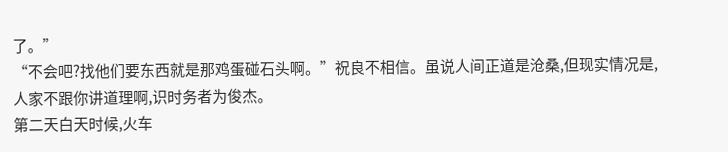了。”
“不会吧?找他们要东西就是那鸡蛋碰石头啊。”祝良不相信。虽说人间正道是沧桑,但现实情况是,人家不跟你讲道理啊,识时务者为俊杰。
第二天白天时候,火车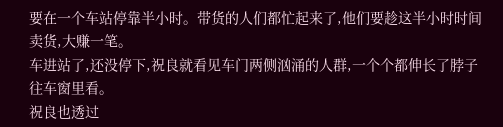要在一个车站停靠半小时。带货的人们都忙起来了,他们要趁这半小时时间卖货,大赚一笔。
车进站了,还没停下,祝良就看见车门两侧汹涌的人群,一个个都伸长了脖子往车窗里看。
祝良也透过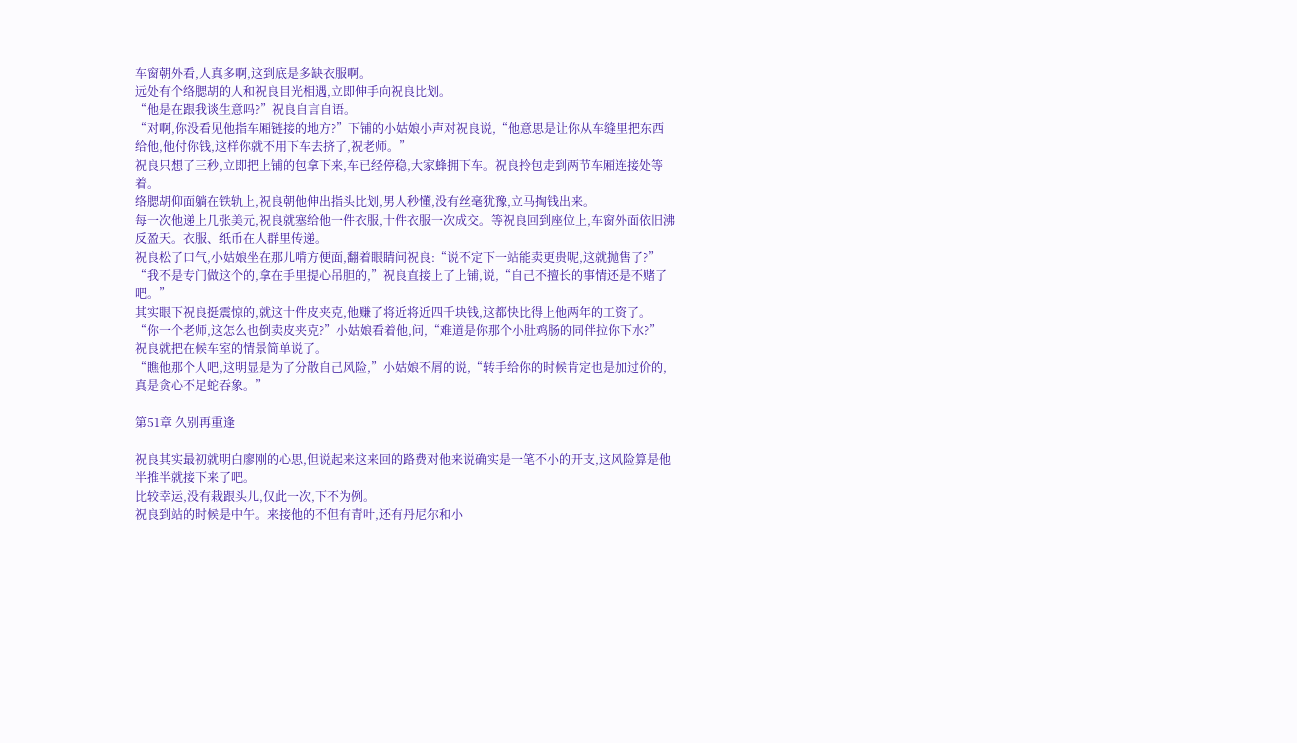车窗朝外看,人真多啊,这到底是多缺衣服啊。
远处有个络腮胡的人和祝良目光相遇,立即伸手向祝良比划。
“他是在跟我谈生意吗?”祝良自言自语。
“对啊,你没看见他指车厢链接的地方?”下铺的小姑娘小声对祝良说,“他意思是让你从车缝里把东西给他,他付你钱,这样你就不用下车去挤了,祝老师。”
祝良只想了三秒,立即把上铺的包拿下来,车已经停稳,大家蜂拥下车。祝良拎包走到两节车厢连接处等着。
络腮胡仰面躺在铁轨上,祝良朝他伸出指头比划,男人秒懂,没有丝毫犹豫,立马掏钱出来。
每一次他递上几张美元,祝良就塞给他一件衣服,十件衣服一次成交。等祝良回到座位上,车窗外面依旧沸反盈天。衣服、纸币在人群里传递。
祝良松了口气,小姑娘坐在那儿啃方便面,翻着眼睛问祝良:“说不定下一站能卖更贵呢,这就抛售了?”
“我不是专门做这个的,拿在手里提心吊胆的,”祝良直接上了上铺,说,“自己不擅长的事情还是不赌了吧。”
其实眼下祝良挺震惊的,就这十件皮夹克,他赚了将近将近四千块钱,这都快比得上他两年的工资了。
“你一个老师,这怎么也倒卖皮夹克?”小姑娘看着他,问,“难道是你那个小肚鸡肠的同伴拉你下水?”
祝良就把在候车室的情景简单说了。
“瞧他那个人吧,这明显是为了分散自己风险,”小姑娘不屑的说,“转手给你的时候肯定也是加过价的,真是贪心不足蛇吞象。”

第51章 久别再重逢

祝良其实最初就明白廖刚的心思,但说起来这来回的路费对他来说确实是一笔不小的开支,这风险算是他半推半就接下来了吧。
比较幸运,没有栽跟头儿,仅此一次,下不为例。
祝良到站的时候是中午。来接他的不但有青叶,还有丹尼尔和小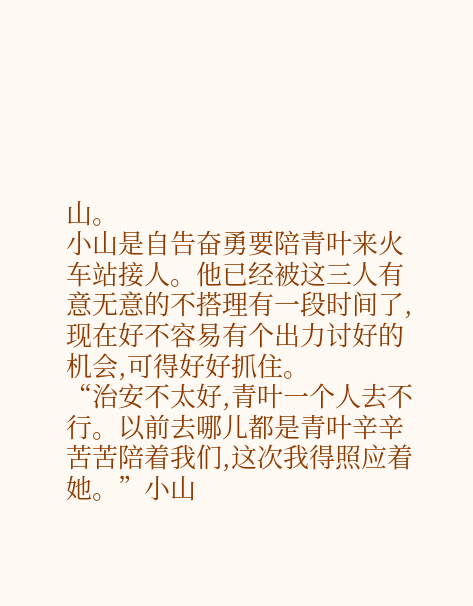山。
小山是自告奋勇要陪青叶来火车站接人。他已经被这三人有意无意的不搭理有一段时间了,现在好不容易有个出力讨好的机会,可得好好抓住。
“治安不太好,青叶一个人去不行。以前去哪儿都是青叶辛辛苦苦陪着我们,这次我得照应着她。”小山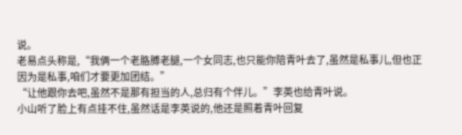说。
老易点头称是,“我俩一个老胳膊老腿,一个女同志,也只能你陪青叶去了,虽然是私事儿,但也正因为是私事,咱们才要更加团结。”
“让他跟你去吧,虽然不是那有担当的人,总归有个伴儿。”李英也给青叶说。
小山听了脸上有点挂不住,虽然话是李英说的,他还是照着青叶回复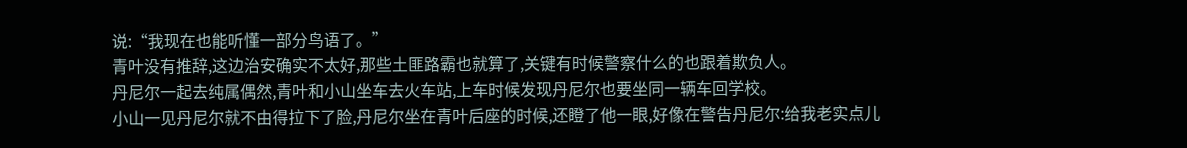说:“我现在也能听懂一部分鸟语了。”
青叶没有推辞,这边治安确实不太好,那些土匪路霸也就算了,关键有时候警察什么的也跟着欺负人。
丹尼尔一起去纯属偶然,青叶和小山坐车去火车站,上车时候发现丹尼尔也要坐同一辆车回学校。
小山一见丹尼尔就不由得拉下了脸,丹尼尔坐在青叶后座的时候,还瞪了他一眼,好像在警告丹尼尔:给我老实点儿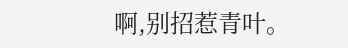啊,别招惹青叶。